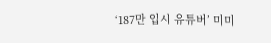‘187만 입시 유튜버’ 미미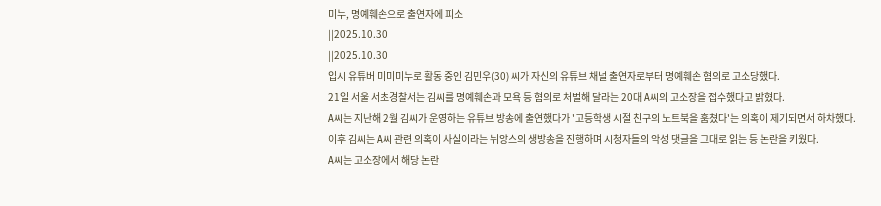미누, 명예훼손으로 출연자에 피소
||2025.10.30
||2025.10.30
입시 유튜버 미미미누로 활동 중인 김민우(30) 씨가 자신의 유튜브 채널 출연자로부터 명예훼손 혐의로 고소당했다.
21일 서울 서초경찰서는 김씨를 명예훼손과 모욕 등 혐의로 처벌해 달라는 20대 A씨의 고소장을 접수했다고 밝혔다.
A씨는 지난해 2월 김씨가 운영하는 유튜브 방송에 출연했다가 '고등학생 시절 친구의 노트북을 훔쳤다'는 의혹이 제기되면서 하차했다.
이후 김씨는 A씨 관련 의혹이 사실이라는 뉘앙스의 생방송을 진행하며 시청자들의 악성 댓글을 그대로 읽는 등 논란을 키웠다.
A씨는 고소장에서 해당 논란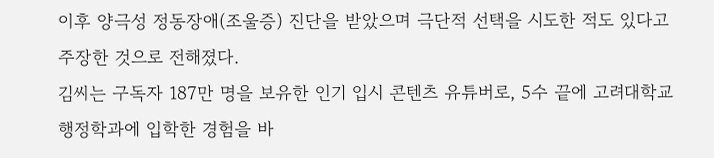이후 양극성 정동장애(조울증) 진단을 받았으며 극단적 선택을 시도한 적도 있다고 주장한 것으로 전해졌다.
김씨는 구독자 187만 명을 보유한 인기 입시 콘텐츠 유튜버로, 5수 끝에 고려대학교 행정학과에 입학한 경험을 바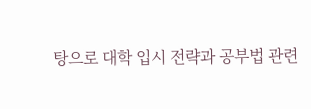탕으로 대학 입시 전략과 공부법 관련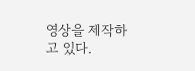영상을 제작하고 있다.